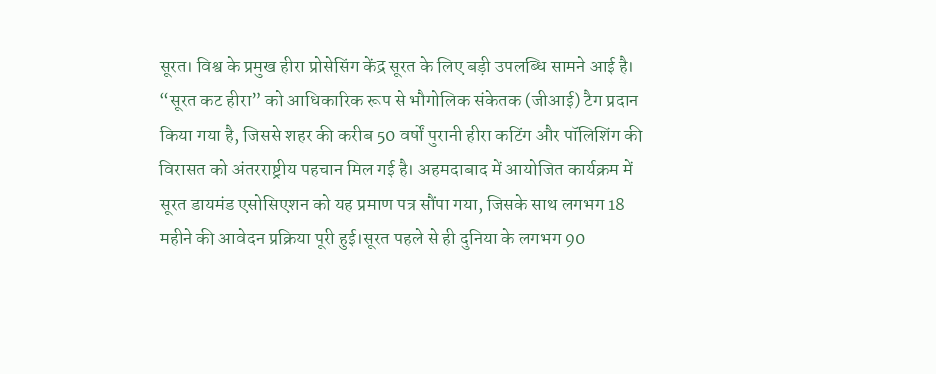सूरत। विश्व के प्रमुख हीरा प्रोसेसिंग केंद्र सूरत के लिए बड़ी उपलब्धि सामने आई है। “सूरत कट हीरा” को आधिकारिक रूप से भौगोलिक संकेतक (जीआई) टैग प्रदान किया गया है, जिससे शहर की करीब 50 वर्षों पुरानी हीरा कटिंग और पॉलिशिंग की विरासत को अंतरराष्ट्रीय पहचान मिल गई है। अहमदाबाद में आयोजित कार्यक्रम में सूरत डायमंड एसोसिएशन को यह प्रमाण पत्र सौंपा गया, जिसके साथ लगभग 18 महीने की आवेदन प्रक्रिया पूरी हुई।सूरत पहले से ही दुनिया के लगभग 90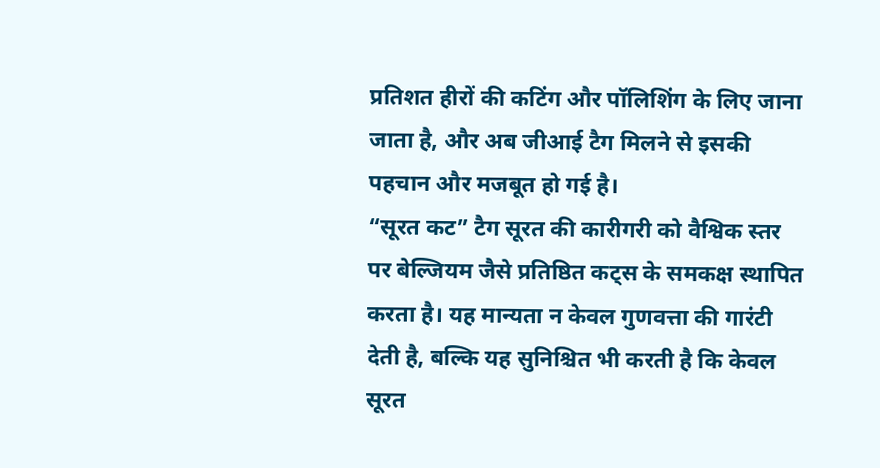प्रतिशत हीरों की कटिंग और पॉलिशिंग के लिए जाना जाता है, और अब जीआई टैग मिलने से इसकी पहचान और मजबूत हो गई है।
“सूरत कट” टैग सूरत की कारीगरी को वैश्विक स्तर पर बेल्जियम जैसे प्रतिष्ठित कट्स के समकक्ष स्थापित करता है। यह मान्यता न केवल गुणवत्ता की गारंटी देती है, बल्कि यह सुनिश्चित भी करती है कि केवल सूरत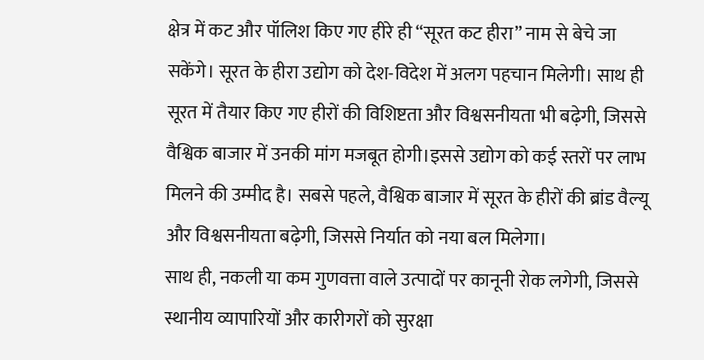क्षेत्र में कट और पॉलिश किए गए हीरे ही “सूरत कट हीरा” नाम से बेचे जा सकेंगे। सूरत के हीरा उद्योग को देश-विदेश में अलग पहचान मिलेगी। साथ ही सूरत में तैयार किए गए हीरों की विशिष्टता और विश्वसनीयता भी बढ़ेगी, जिससे वैश्विक बाजार में उनकी मांग मजबूत होगी।इससे उद्योग को कई स्तरों पर लाभ मिलने की उम्मीद है। सबसे पहले, वैश्विक बाजार में सूरत के हीरों की ब्रांड वैल्यू और विश्वसनीयता बढ़ेगी, जिससे निर्यात को नया बल मिलेगा।
साथ ही, नकली या कम गुणवत्ता वाले उत्पादों पर कानूनी रोक लगेगी, जिससे स्थानीय व्यापारियों और कारीगरों को सुरक्षा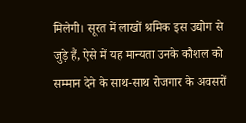मिलेगी। सूरत में लाखों श्रमिक इस उद्योग से जुड़े हैं, ऐसे में यह मान्यता उनके कौशल को सम्मान देने के साथ-साथ रोजगार के अवसरों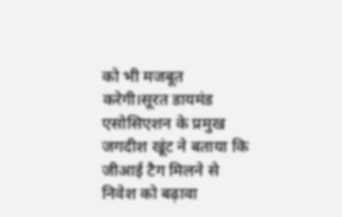को भी मजबूत करेगी।सूरत डायमंड एसोसिएशन के प्रमुख जगदीश खूंट ने बताया कि जीआई टैग मिलने से निवेश को बढ़ावा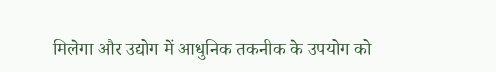मिलेगा और उद्योग में आधुनिक तकनीक के उपयोग को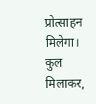प्रोत्साहन मिलेगा। कुल मिलाकर,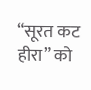“सूरत कट हीरा” को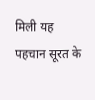मिली यह पहचान सूरत के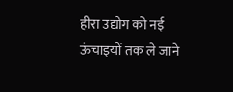हीरा उद्योग को नई ऊंचाइयों तक ले जाने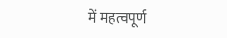में महत्वपूर्ण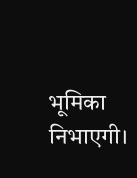भूमिका निभाएगी।